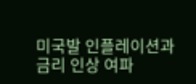미국발 인플레이션과 금리 인상 여파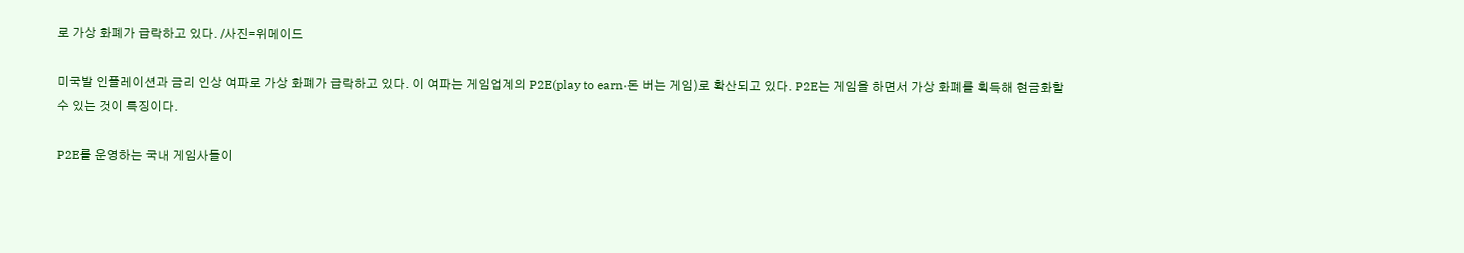로 가상 화폐가 급락하고 있다. /사진=위메이드

미국발 인플레이션과 금리 인상 여파로 가상 화폐가 급락하고 있다. 이 여파는 게임업계의 P2E(play to earn·돈 버는 게임)로 확산되고 있다. P2E는 게임을 하면서 가상 화폐를 획득해 현금화할 수 있는 것이 특징이다.

P2E를 운영하는 국내 게임사들이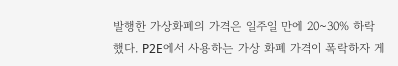발행한 가상화폐의 가격은 일주일 만에 20~30% 하락했다. P2E에서 사용하는 가상 화폐 가격이 폭락하자 게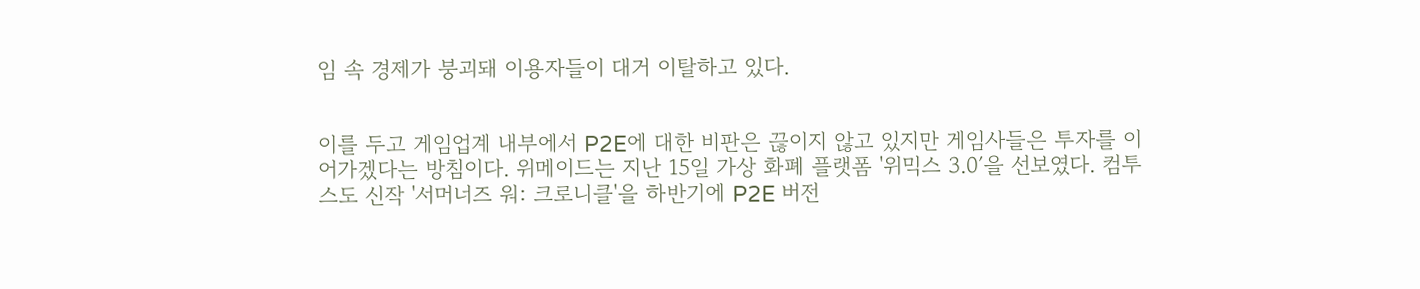임 속 경제가 붕괴돼 이용자들이 대거 이탈하고 있다.


이를 두고 게임업계 내부에서 P2E에 대한 비판은 끊이지 않고 있지만 게임사들은 투자를 이어가겠다는 방침이다. 위메이드는 지난 15일 가상 화폐 플랫폼 '위믹스 3.0′을 선보였다. 컴투스도 신작 '서머너즈 워: 크로니클'을 하반기에 P2E 버전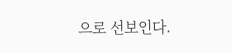으로 선보인다.